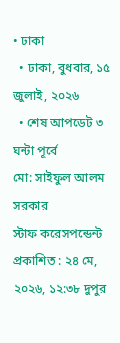• ঢাকা
  • ঢাকা, বুধবার, ১৫ জুলাই, ২০২৬
  • শেষ আপডেট ৩ ঘন্টা পূর্বে
মো: সাইফুল আলম সরকার
স্টাফ করেসপন্ডেন্ট
প্রকাশিত : ২৪ মে, ২০২৬, ১২:৩৮ দুপুর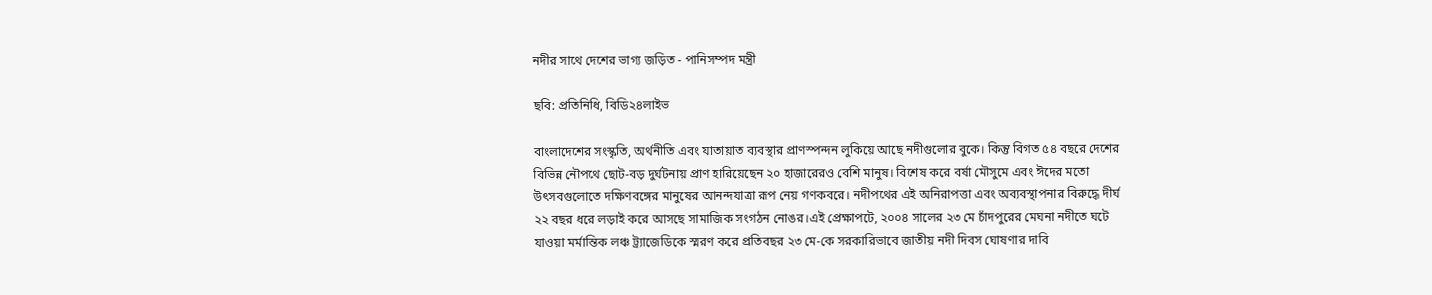নদীর সাথে দেশের ভাগ্য জড়িত - পানিসম্পদ মন্ত্রী

ছবি: প্রতিনিধি, বিডি২৪লাইভ

বাংলাদেশের সংস্কৃতি, অর্থনীতি এবং যাতায়াত ব্যবস্থার প্রাণস্পন্দন লুকিয়ে আছে নদীগুলোর বুকে। কিন্তু বিগত ৫৪ বছরে দেশের বিভিন্ন নৌপথে ছোট-বড় দুর্ঘটনায় প্রাণ হারিয়েছেন ২০ হাজারেরও বেশি মানুষ। বিশেষ করে বর্ষা মৌসুমে এবং ঈদের মতো উৎসবগুলোতে দক্ষিণবঙ্গের মানুষের আনন্দযাত্রা রূপ নেয় গণকবরে। নদীপথের এই অনিরাপত্তা এবং অব্যবস্থাপনার বিরুদ্ধে দীর্ঘ ২২ বছর ধরে লড়াই করে আসছে সামাজিক সংগঠন নোঙর।এই প্রেক্ষাপটে, ২০০৪ সালের ২৩ মে চাঁদপুরের মেঘনা নদীতে ঘটে যাওয়া মর্মান্তিক লঞ্চ ট্র্যাজেডিকে স্মরণ করে প্রতিবছর ২৩ মে-কে সরকারিভাবে জাতীয় নদী দিবস ঘোষণার দাবি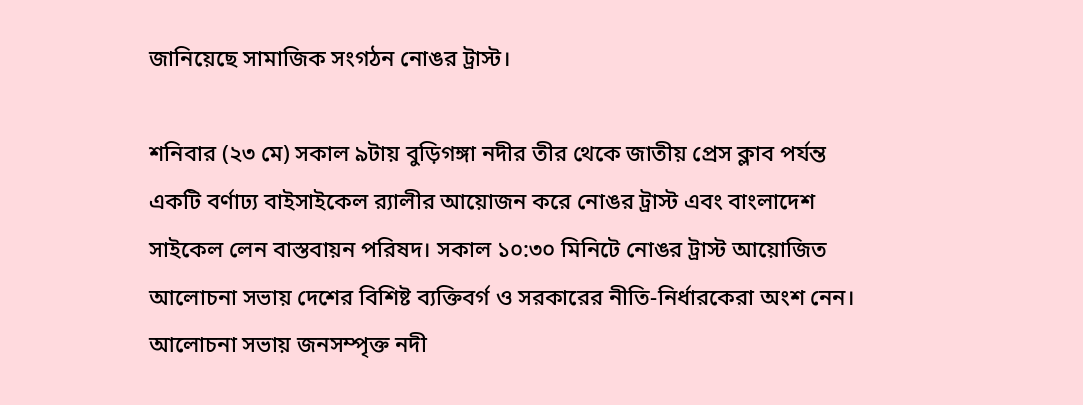জানিয়েছে সামাজিক সংগঠন নোঙর ট্রাস্ট।

শনিবার (২৩ মে) সকাল ৯টায় বুড়িগঙ্গা নদীর তীর থেকে জাতীয় প্রেস ক্লাব পর্যন্ত একটি বর্ণাঢ্য বাইসাইকেল র‍্যালীর আয়োজন করে নোঙর ট্রাস্ট এবং বাংলাদেশ সাইকেল লেন বাস্তবায়ন পরিষদ। সকাল ১০:৩০ মিনিটে নোঙর ট্রাস্ট আয়োজিত আলোচনা সভায় দেশের বিশিষ্ট ব্যক্তিবর্গ ও সরকারের নীতি-নির্ধারকেরা অংশ নেন। আলোচনা সভায় জনসম্পৃক্ত নদী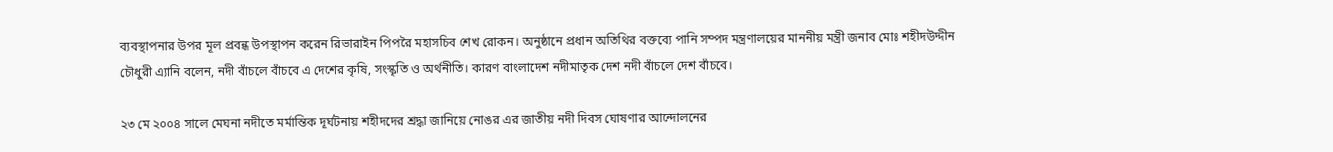ব্যবস্থাপনার উপর মূল প্রবন্ধ উপস্থাপন করেন রিভারাইন পিপরৈ মহাসচিব শেখ রোকন। অনুষ্ঠানে প্রধান অতিথির বক্তব্যে পানি সম্পদ মন্ত্রণালয়ের মাননীয় মন্ত্রী জনাব মোঃ শহীদউদ্দীন চৌধুরী এ্যানি বলেন, নদী বাঁচলে বাঁচবে এ দেশের কৃষি, সংস্কৃতি ও অর্থনীতি। কারণ বাংলাদেশ নদীমাতৃক দেশ নদী বাঁচলে দেশ বাঁচবে।

২৩ মে ২০০৪ সালে মেঘনা নদীতে মর্মান্তিক দূর্ঘটনায় শহীদদের শ্রদ্ধা জানিয়ে নোঙর এর জাতীয় নদী দিবস ঘোষণার আন্দোলনের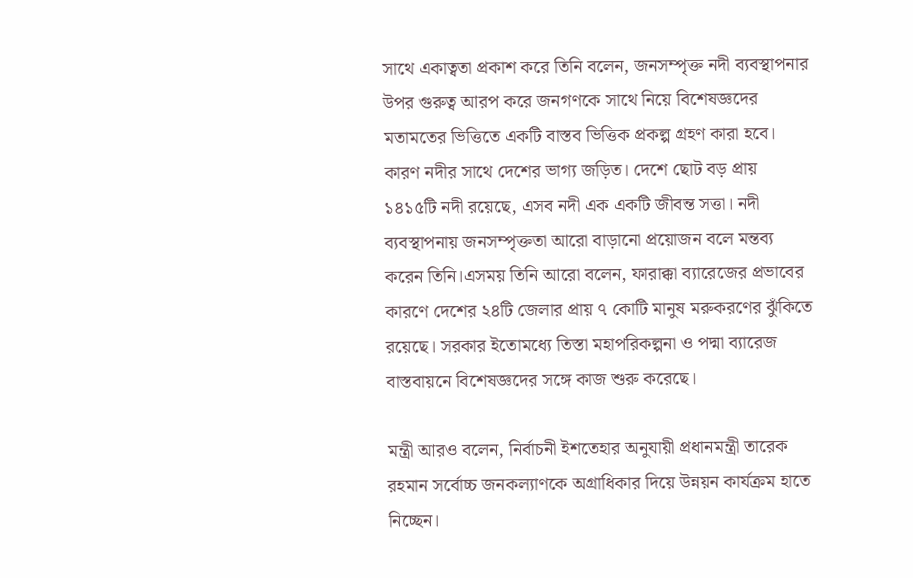সাথে একাত্বতা প্রকাশ করে তিনি বলেন, জনসম্পৃক্ত নদী ব্যবস্থাপনার উপর গুরুত্ব আরপ করে জনগণকে সাথে নিয়ে বিশেষজ্ঞদের মতামতের ভিত্তিতে একটি বাস্তব ভিত্তিক প্রকল্প গ্রহণ কারা হবে। কারণ নদীর সাথে দেশের ভাগ্য জড়িত। দেশে ছোট বড় প্রায় ১৪১৫টি নদী রয়েছে, এসব নদী এক একটি জীবন্ত সত্তা। নদী ব্যবস্থাপনায় জনসম্পৃক্ততা আরো বাড়ানো প্রয়োজন বলে মন্তব্য করেন তিনি।এসময় তিনি আরো বলেন, ফারাক্কা ব্যারেজের প্রভাবের কারণে দেশের ২৪টি জেলার প্রায় ৭ কোটি মানুষ মরুকরণের ঝুঁকিতে রয়েছে। সরকার ইতোমধ্যে তিস্তা মহাপরিকল্পনা ও পদ্মা ব্যারেজ বাস্তবায়নে বিশেষজ্ঞদের সঙ্গে কাজ শুরু করেছে।

মন্ত্রী আরও বলেন, নির্বাচনী ইশতেহার অনুযায়ী প্রধানমন্ত্রী তারেক রহমান সর্বোচ্চ জনকল্যাণকে অগ্রাধিকার দিয়ে উন্নয়ন কার্যক্রম হাতে নিচ্ছেন।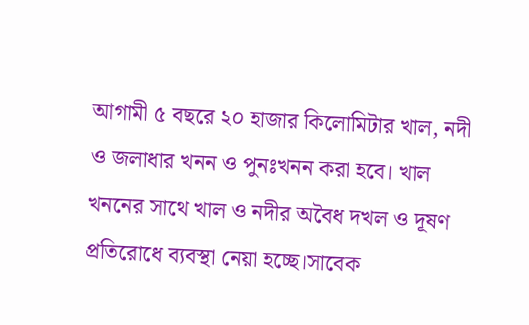আগামী ৫ বছরে ২০ হাজার কিলোমিটার খাল, নদী ও জলাধার খনন ও পুনঃখনন করা হবে। খাল খননের সাথে খাল ও নদীর অবৈধ দখল ও দূষণ প্রতিরোধে ব্যবস্থা নেয়া হচ্ছে।সাবেক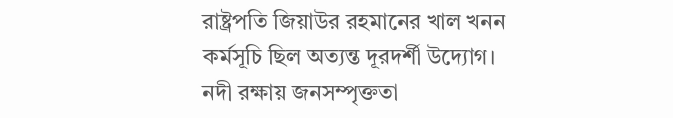রাষ্ট্রপতি জিয়াউর রহমানের খাল খনন কর্মসূচি ছিল অত্যন্ত দূরদর্শী উদ্যোগ। নদী রক্ষায় জনসম্পৃক্ততা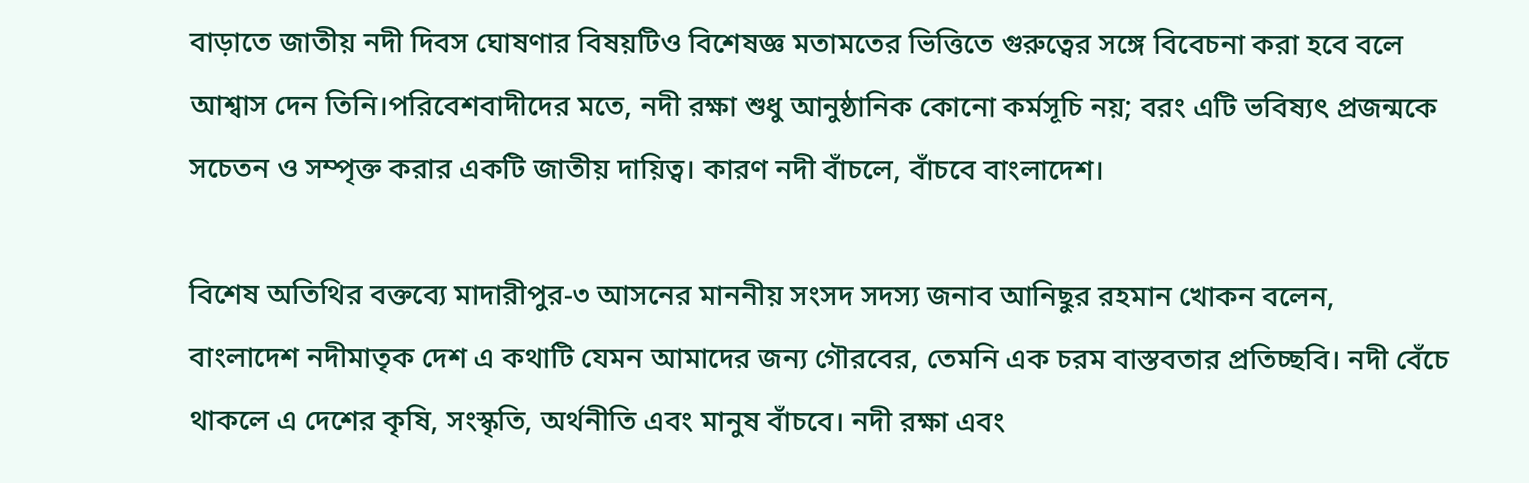বাড়াতে জাতীয় নদী দিবস ঘোষণার বিষয়টিও বিশেষজ্ঞ মতামতের ভিত্তিতে গুরুত্বের সঙ্গে বিবেচনা করা হবে বলে আশ্বাস দেন তিনি।পরিবেশবাদীদের মতে, নদী রক্ষা শুধু আনুষ্ঠানিক কোনো কর্মসূচি নয়; বরং এটি ভবিষ্যৎ প্রজন্মকে সচেতন ও সম্পৃক্ত করার একটি জাতীয় দায়িত্ব। কারণ নদী বাঁচলে, বাঁচবে বাংলাদেশ।

বিশেষ অতিথির বক্তব্যে মাদারীপুর-৩ আসনের মাননীয় সংসদ সদস্য জনাব আনিছুর রহমান খোকন বলেন, বাংলাদেশ নদীমাতৃক দেশ এ কথাটি যেমন আমাদের জন্য গৌরবের, তেমনি এক চরম বাস্তবতার প্রতিচ্ছবি। নদী বেঁচে থাকলে এ দেশের কৃষি, সংস্কৃতি, অর্থনীতি এবং মানুষ বাঁচবে। নদী রক্ষা এবং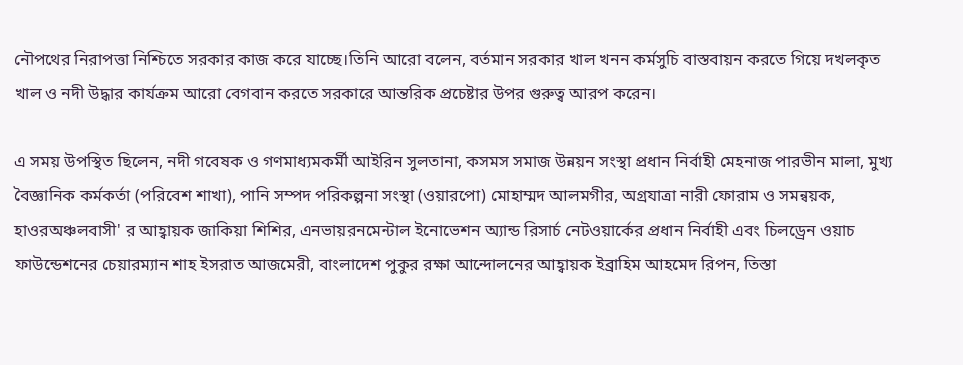নৌপথের নিরাপত্তা নিশ্চিতে সরকার কাজ করে যাচ্ছে।তিনি আরো বলেন, বর্তমান সরকার খাল খনন কর্মসুচি বাস্তবায়ন করতে গিয়ে দখলকৃত খাল ও নদী উদ্ধার কার্যক্রম আরো বেগবান করতে সরকারে আন্তরিক প্রচেষ্টার উপর গুরুত্ব আরপ করেন।

এ সময় উপস্থিত ছিলেন, নদী গবেষক ও গণমাধ্যমকর্মী আইরিন সুলতানা, কসমস সমাজ উন্নয়ন সংস্থা প্রধান নির্বাহী মেহনাজ পারভীন মালা, মুখ্য বৈজ্ঞানিক কর্মকর্তা (পরিবেশ শাখা), পানি সম্পদ পরিকল্পনা সংস্থা (ওয়ারপো) মোহাম্মদ আলমগীর, অগ্রযাত্রা নারী ফোরাম ও সমন্বয়ক, হাওরঅঞ্চলবাসী' র আহ্বায়ক জাকিয়া শিশির, এনভায়রনমেন্টাল ইনোভেশন অ্যান্ড রিসার্চ নেটওয়ার্কের প্রধান নির্বাহী এবং চিলড্রেন ওয়াচ ফাউন্ডেশনের চেয়ারম্যান শাহ ইসরাত আজমেরী, বাংলাদেশ পুকুর রক্ষা আন্দোলনের আহ্বায়ক ইব্রাহিম আহমেদ রিপন, তিস্তা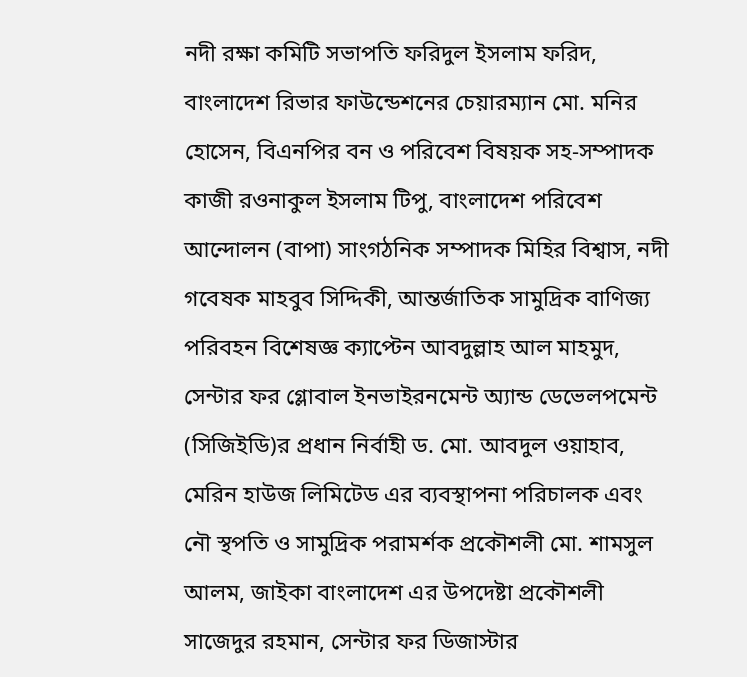নদী রক্ষা কমিটি সভাপতি ফরিদুল ইসলাম ফরিদ, বাংলাদেশ রিভার ফাউন্ডেশনের চেয়ারম্যান মো. মনির হোসেন, বিএনপির বন ও পরিবেশ বিষয়ক সহ-সম্পাদক কাজী রওনাকুল ইসলাম টিপু, বাংলাদেশ পরিবেশ আন্দোলন (বাপা) সাংগঠনিক সম্পাদক মিহির বিশ্বাস, নদী গবেষক মাহবুব সিদ্দিকী, আন্তর্জাতিক সামুদ্রিক বাণিজ্য পরিবহন বিশেষজ্ঞ ক্যাপ্টেন আবদুল্লাহ আল মাহমুদ, সেন্টার ফর গ্লোবাল ইনভাইরনমেন্ট অ্যান্ড ডেভেলপমেন্ট (সিজিইডি)র প্রধান নির্বাহী ড. মো. আবদুল ওয়াহাব, মেরিন হাউজ লিমিটেড এর ব্যবস্থাপনা পরিচালক এবং নৌ স্থপতি ও সামুদ্রিক পরামর্শক প্রকৌশলী মো. শামসুল আলম, জাইকা বাংলাদেশ এর উপদেষ্টা প্রকৌশলী সাজেদুর রহমান, সেন্টার ফর ডিজাস্টার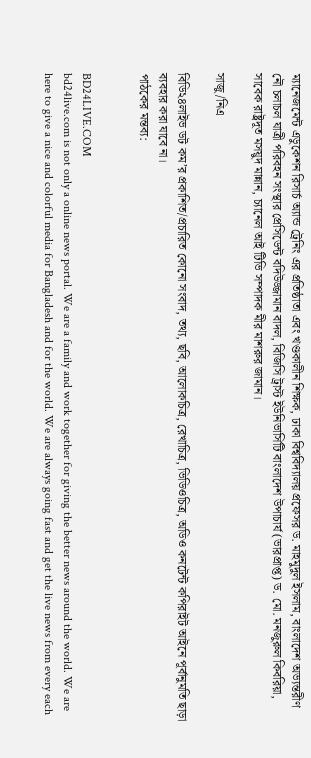ম্যানেজমেন্ট এডুকেশন রিসার্চ অ্যান্ড ট্রেনিং এর প্রতিষ্ঠাতা এবং খণ্ডকালীন শিক্ষক, ঢাকা বিশ্ববিদ্যালয় প্রফেসর ড. মাহমুদুল ইসলাম, বাংলাদেশ অভ্যন্তরীণ নৌ চলাচল যাত্রী পরিবহন সংস্থার প্রেসিডেন্ট বদিউজ্জামান বাদল, বিজিসি ট্রাস্ট ইউনিভার্সিটি বাংলাদেশ উপাচার্য (ভারপ্রাপ্ত) ড. মো. মনজুরুল কিবরিয়া, সাবেক রাষ্ট্রদূত মসয়ুদ মান্নান, চ্যানেল আই টিভি সম্পাদক মীর মাশরুর জামান।

সাজু/নিএ

বিডি২৪লাইভ ডট কম’র প্রকাশিত/প্রচারিত কোনো সংবাদ, তথ্য, ছবি, আলোকচিত্র, রেখাচিত্র, ভিডিওচিত্র, অডিও কনটেন্ট কপিরাইট আইনে পূর্বানুমতি ছাড়া ব্যবহার করা যাবে না।
পাঠকের মন্তব্য:


BD24LIVE.COM
bd24live.com is not only a online news portal. We are a family and work together for giving the better news around the world. We are here to give a nice and colorful media for Bangladesh and for the world. We are always going fast and get the live news from every each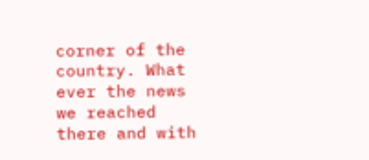corner of the country. What ever the news we reached there and with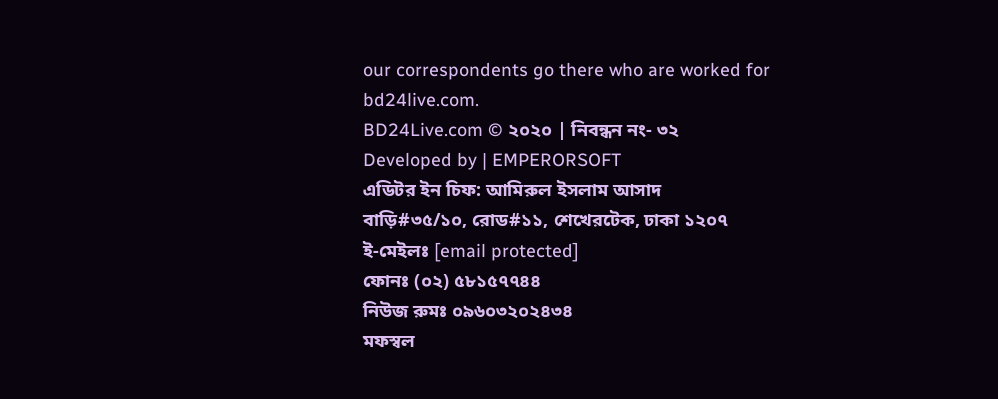our correspondents go there who are worked for bd24live.com.
BD24Live.com © ২০২০ | নিবন্ধন নং- ৩২
Developed by | EMPERORSOFT
এডিটর ইন চিফ: আমিরুল ইসলাম আসাদ
বাড়ি#৩৫/১০, রোড#১১, শেখেরটেক, ঢাকা ১২০৭
ই-মেইলঃ [email protected]
ফোনঃ (০২) ৫৮১৫৭৭৪৪
নিউজ রুমঃ ০৯৬০৩২০২৪৩৪
মফস্বল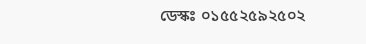ডেস্কঃ ০১৫৫২৫৯২৫০২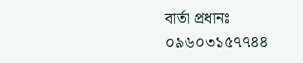বার্তা প্রধানঃ ০৯৬০৩১৫৭৭৪৪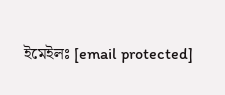ইমেইলঃ [email protected]